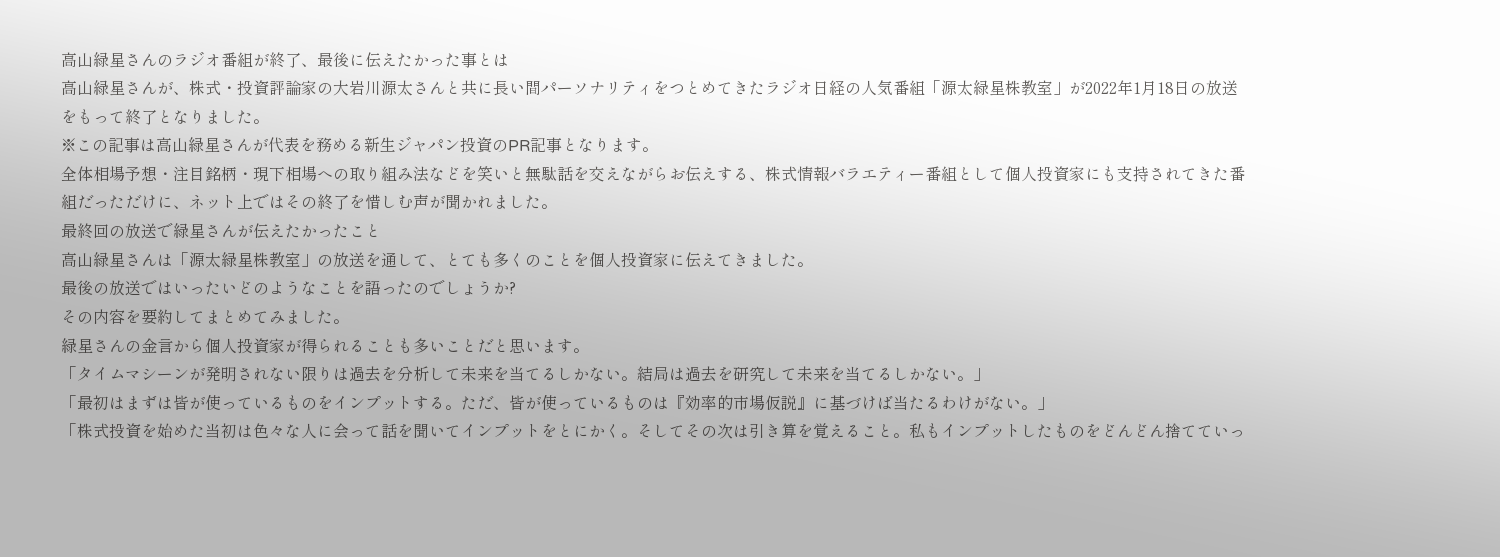高山緑星さんのラジオ番組が終了、最後に伝えたかった事とは
高山緑星さんが、株式・投資評論家の大岩川源太さんと共に長い間パーソナリティをつとめてきたラジオ日経の人気番組「源太緑星株教室」が2022年1月18日の放送をもって終了となりました。
※この記事は高山緑星さんが代表を務める新生ジャパン投資のPR記事となります。
全体相場予想・注目銘柄・現下相場への取り組み法などを笑いと無駄話を交えながらお伝えする、株式情報バラエティー番組として個人投資家にも支持されてきた番組だっただけに、ネット上ではその終了を惜しむ声が聞かれました。
最終回の放送で緑星さんが伝えたかったこと
高山緑星さんは「源太緑星株教室」の放送を通して、とても多くのことを個人投資家に伝えてきました。
最後の放送ではいったいどのようなことを語ったのでしょうか?
その内容を要約してまとめてみました。
緑星さんの金言から個人投資家が得られることも多いことだと思います。
「タイムマシーンが発明されない限りは過去を分析して未来を当てるしかない。結局は過去を研究して未来を当てるしかない。」
「最初はまずは皆が使っているものをインプットする。ただ、皆が使っているものは『効率的市場仮説』に基づけば当たるわけがない。」
「株式投資を始めた当初は色々な人に会って話を聞いてインプットをとにかく。そしてその次は引き算を覚えること。私もインプットしたものをどんどん捨てていっ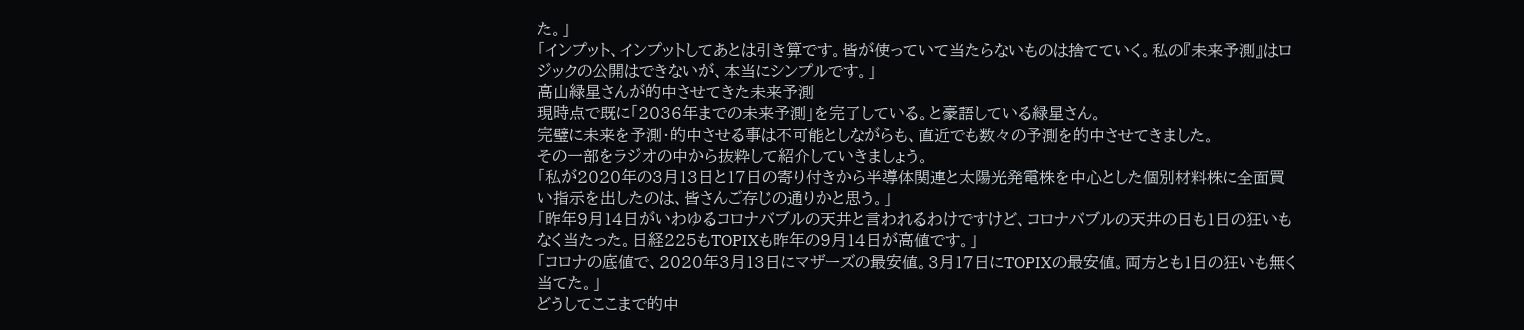た。」
「インプット、インプットしてあとは引き算です。皆が使っていて当たらないものは捨てていく。私の『未来予測』はロジックの公開はできないが、本当にシンプルです。」
高山緑星さんが的中させてきた未来予測
現時点で既に「2036年までの未来予測」を完了している。と豪語している緑星さん。
完璧に未来を予測・的中させる事は不可能としながらも、直近でも数々の予測を的中させてきました。
その一部をラジオの中から抜粋して紹介していきましょう。
「私が2020年の3月13日と17日の寄り付きから半導体関連と太陽光発電株を中心とした個別材料株に全面買い指示を出したのは、皆さんご存じの通りかと思う。」
「昨年9月14日がいわゆるコロナバブルの天井と言われるわけですけど、コロナバブルの天井の日も1日の狂いもなく当たった。日経225もTOPIXも昨年の9月14日が高値です。」
「コロナの底値で、2020年3月13日にマザーズの最安値。3月17日にTOPIXの最安値。両方とも1日の狂いも無く当てた。」
どうしてここまで的中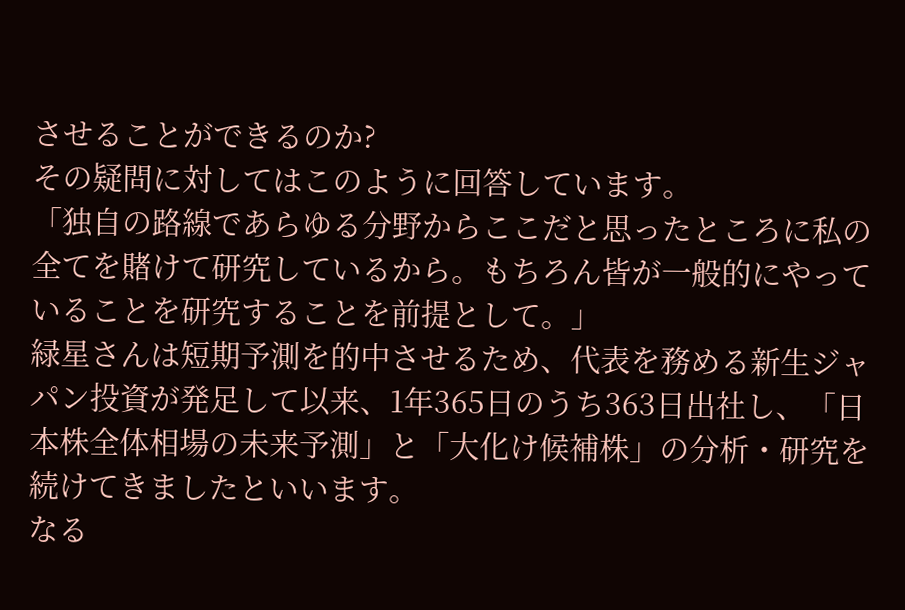させることができるのか?
その疑問に対してはこのように回答しています。
「独自の路線であらゆる分野からここだと思ったところに私の全てを賭けて研究しているから。もちろん皆が一般的にやっていることを研究することを前提として。」
緑星さんは短期予測を的中させるため、代表を務める新生ジャパン投資が発足して以来、1年365日のうち363日出社し、「日本株全体相場の未来予測」と「大化け候補株」の分析・研究を続けてきましたといいます。
なる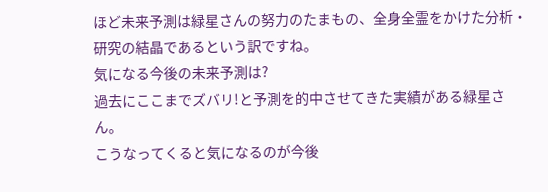ほど未来予測は緑星さんの努力のたまもの、全身全霊をかけた分析・研究の結晶であるという訳ですね。
気になる今後の未来予測は?
過去にここまでズバリ!と予測を的中させてきた実績がある緑星さん。
こうなってくると気になるのが今後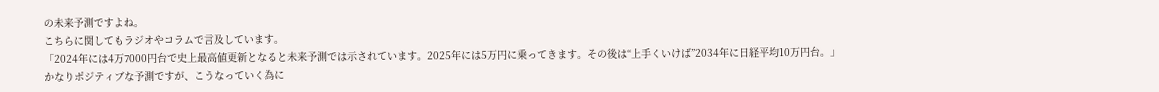の未来予測ですよね。
こちらに関してもラジオやコラムで言及しています。
「2024年には4万7000円台で史上最高値更新となると未来予測では示されています。2025年には5万円に乗ってきます。その後は“上手くいけば”2034年に日経平均10万円台。」
かなりポジティブな予測ですが、こうなっていく為に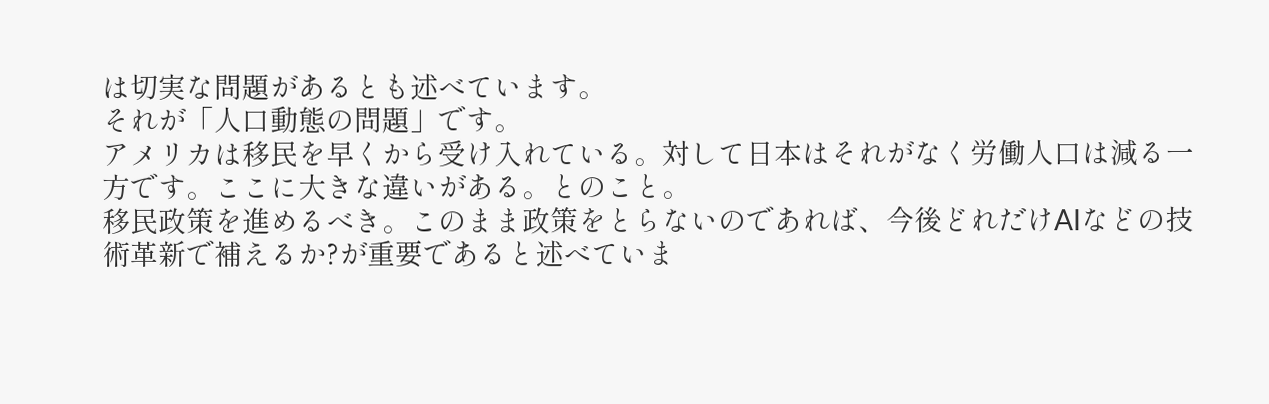は切実な問題があるとも述べています。
それが「人口動態の問題」です。
アメリカは移民を早くから受け入れている。対して日本はそれがなく労働人口は減る一方です。ここに大きな違いがある。とのこと。
移民政策を進めるべき。このまま政策をとらないのであれば、今後どれだけAIなどの技術革新で補えるか?が重要であると述べていま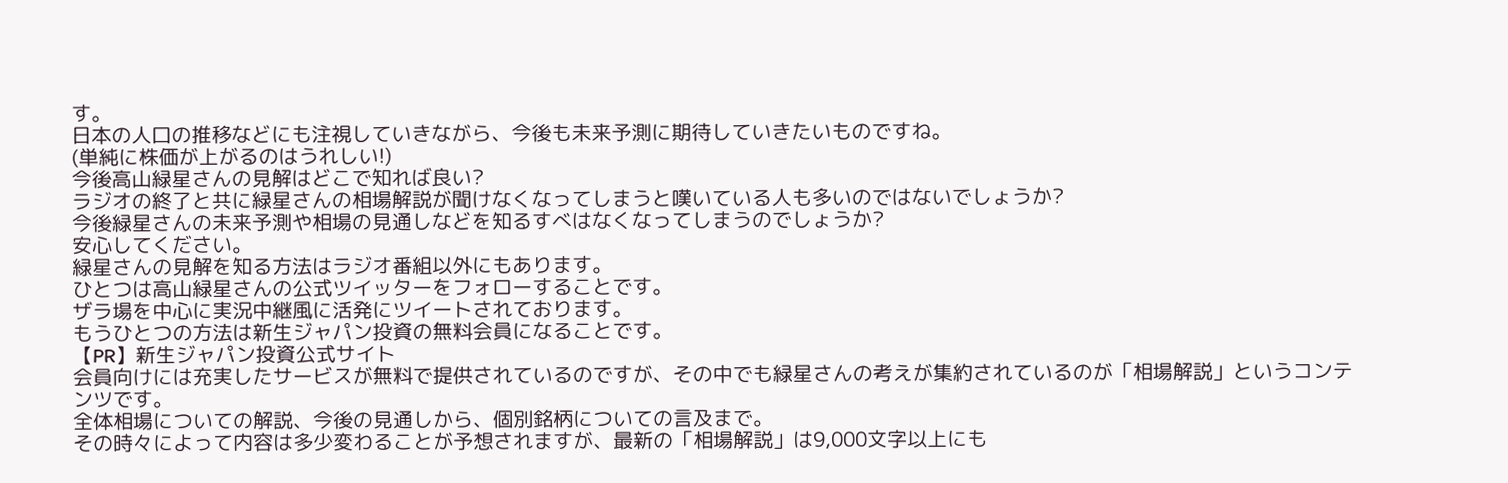す。
日本の人口の推移などにも注視していきながら、今後も未来予測に期待していきたいものですね。
(単純に株価が上がるのはうれしい!)
今後高山緑星さんの見解はどこで知れば良い?
ラジオの終了と共に緑星さんの相場解説が聞けなくなってしまうと嘆いている人も多いのではないでしょうか?
今後緑星さんの未来予測や相場の見通しなどを知るすべはなくなってしまうのでしょうか?
安心してください。
緑星さんの見解を知る方法はラジオ番組以外にもあります。
ひとつは高山緑星さんの公式ツイッターをフォローすることです。
ザラ場を中心に実況中継風に活発にツイートされております。
もうひとつの方法は新生ジャパン投資の無料会員になることです。
【PR】新生ジャパン投資公式サイト
会員向けには充実したサービスが無料で提供されているのですが、その中でも緑星さんの考えが集約されているのが「相場解説」というコンテンツです。
全体相場についての解説、今後の見通しから、個別銘柄についての言及まで。
その時々によって内容は多少変わることが予想されますが、最新の「相場解説」は9,000文字以上にも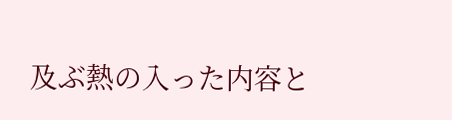及ぶ熱の入った内容と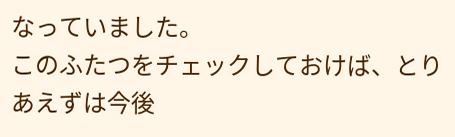なっていました。
このふたつをチェックしておけば、とりあえずは今後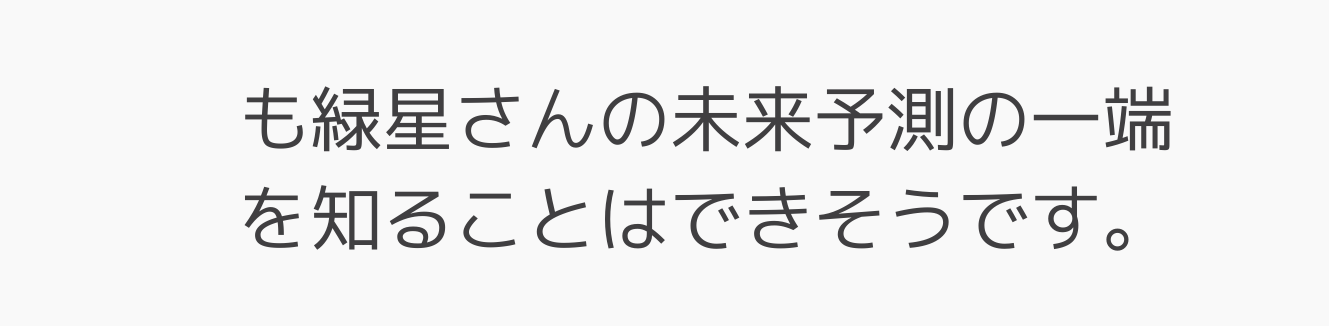も緑星さんの未来予測の一端を知ることはできそうです。